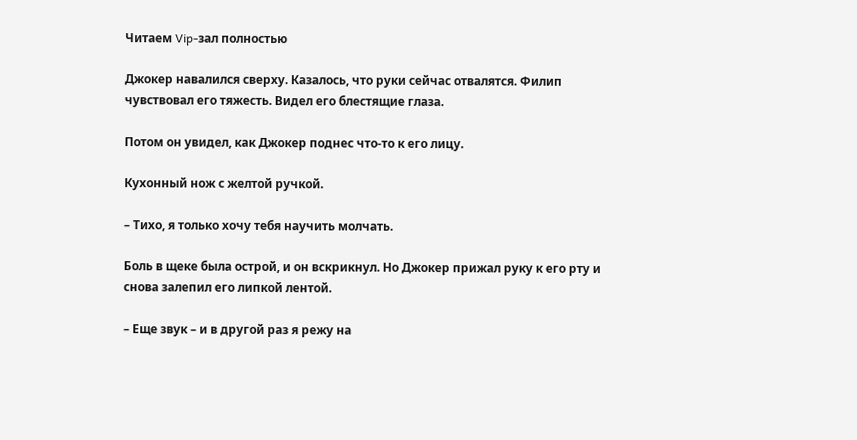Читаем Vip-зал полностью

Джокер навалился сверху. Казалось, что руки сейчас отвалятся. Филип чувствовал его тяжесть. Видел его блестящие глаза.

Потом он увидел, как Джокер поднес что-то к его лицу.

Кухонный нож с желтой ручкой.

– Тихо, я только хочу тебя научить молчать.

Боль в щеке была острой, и он вскрикнул. Но Джокер прижал руку к его рту и снова залепил его липкой лентой.

– Еще звук – и в другой раз я режу на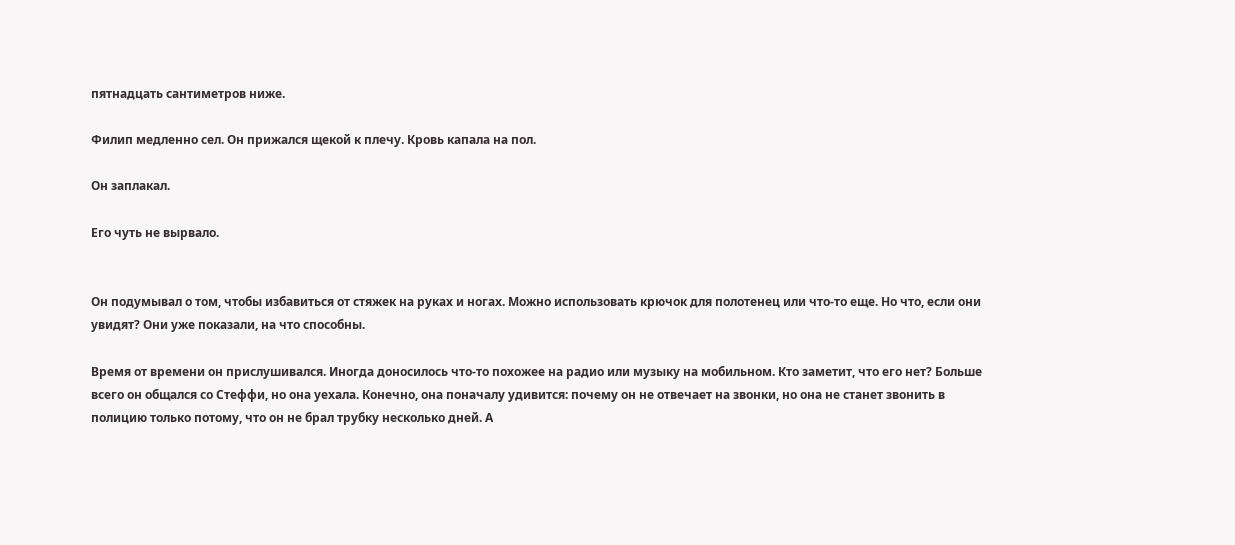пятнадцать сантиметров ниже.

Филип медленно сел. Он прижался щекой к плечу. Кровь капала на пол.

Он заплакал.

Его чуть не вырвало.


Он подумывал о том, чтобы избавиться от стяжек на руках и ногах. Можно использовать крючок для полотенец или что-то еще. Но что, если они увидят? Они уже показали, на что способны.

Время от времени он прислушивался. Иногда доносилось что-то похожее на радио или музыку на мобильном. Кто заметит, что его нет? Больше всего он общался со Стеффи, но она уехала. Конечно, она поначалу удивится: почему он не отвечает на звонки, но она не станет звонить в полицию только потому, что он не брал трубку несколько дней. А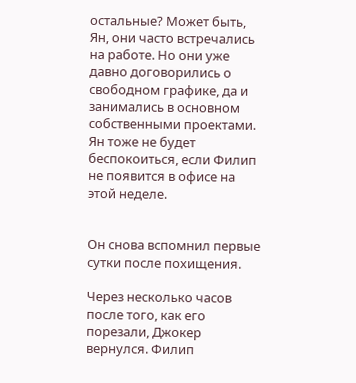остальные? Может быть, Ян, они часто встречались на работе. Но они уже давно договорились о свободном графике, да и занимались в основном собственными проектами. Ян тоже не будет беспокоиться, если Филип не появится в офисе на этой неделе.


Он снова вспомнил первые сутки после похищения.

Через несколько часов после того, как его порезали, Джокер вернулся. Филип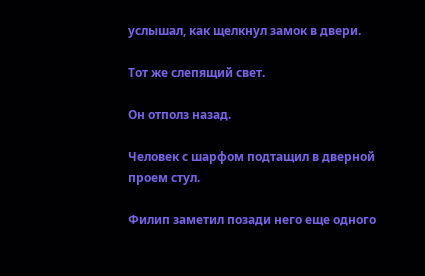услышал, как щелкнул замок в двери.

Тот же слепящий свет.

Он отполз назад.

Человек с шарфом подтащил в дверной проем стул.

Филип заметил позади него еще одного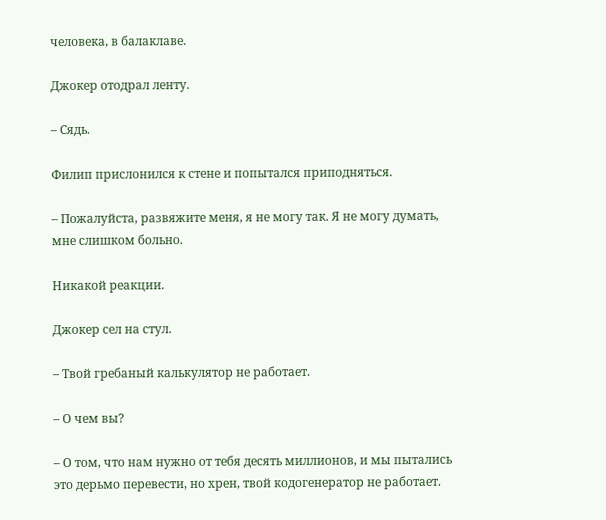человека, в балаклаве.

Джокер отодрал ленту.

– Сядь.

Филип прислонился к стене и попытался приподняться.

– Пожалуйста, развяжите меня, я не могу так. Я не могу думать, мне слишком больно.

Никакой реакции.

Джокер сел на стул.

– Твой гребаный калькулятор не работает.

– О чем вы?

– О том, что нам нужно от тебя десять миллионов, и мы пытались это дерьмо перевести, но хрен, твой кодогенератор не работает.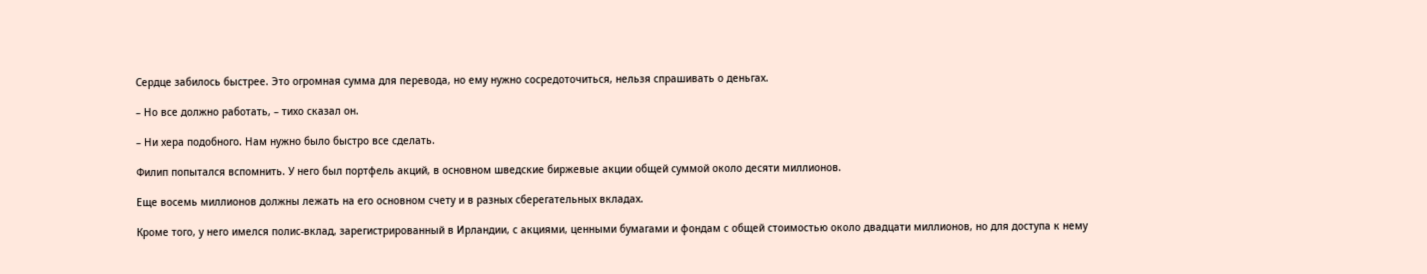Сердце забилось быстрее. Это огромная сумма для перевода, но ему нужно сосредоточиться, нельзя спрашивать о деньгах.

– Но все должно работать, – тихо сказал он.

– Ни хера подобного. Нам нужно было быстро все сделать.

Филип попытался вспомнить. У него был портфель акций, в основном шведские биржевые акции общей суммой около десяти миллионов.

Еще восемь миллионов должны лежать на его основном счету и в разных сберегательных вкладах.

Кроме того, у него имелся полис-вклад, зарегистрированный в Ирландии, с акциями, ценными бумагами и фондам с общей стоимостью около двадцати миллионов, но для доступа к нему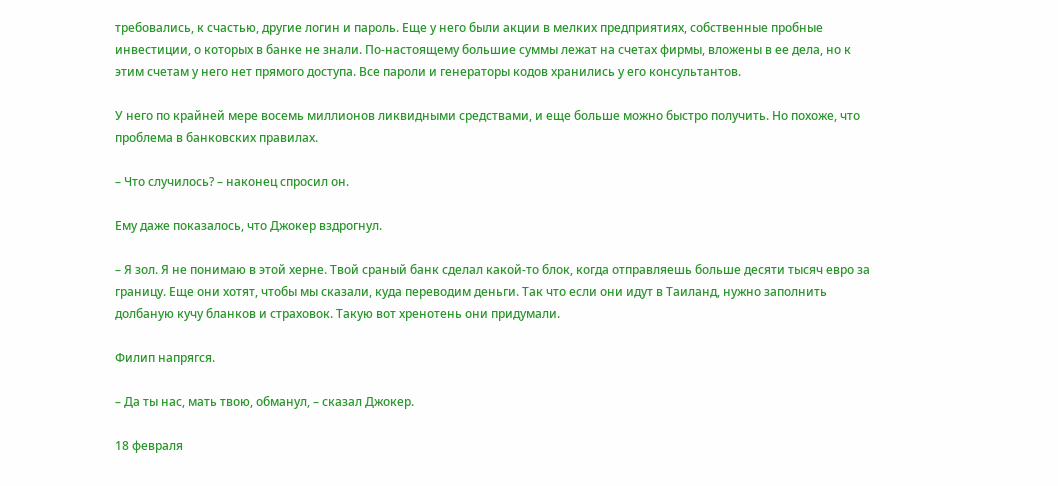требовались, к счастью, другие логин и пароль. Еще у него были акции в мелких предприятиях, собственные пробные инвестиции, о которых в банке не знали. По-настоящему большие суммы лежат на счетах фирмы, вложены в ее дела, но к этим счетам у него нет прямого доступа. Все пароли и генераторы кодов хранились у его консультантов.

У него по крайней мере восемь миллионов ликвидными средствами, и еще больше можно быстро получить. Но похоже, что проблема в банковских правилах.

– Что случилось? – наконец спросил он.

Ему даже показалось, что Джокер вздрогнул.

– Я зол. Я не понимаю в этой херне. Твой сраный банк сделал какой-то блок, когда отправляешь больше десяти тысяч евро за границу. Еще они хотят, чтобы мы сказали, куда переводим деньги. Так что если они идут в Таиланд, нужно заполнить долбаную кучу бланков и страховок. Такую вот хренотень они придумали.

Филип напрягся.

– Да ты нас, мать твою, обманул, – сказал Джокер.

18 февраля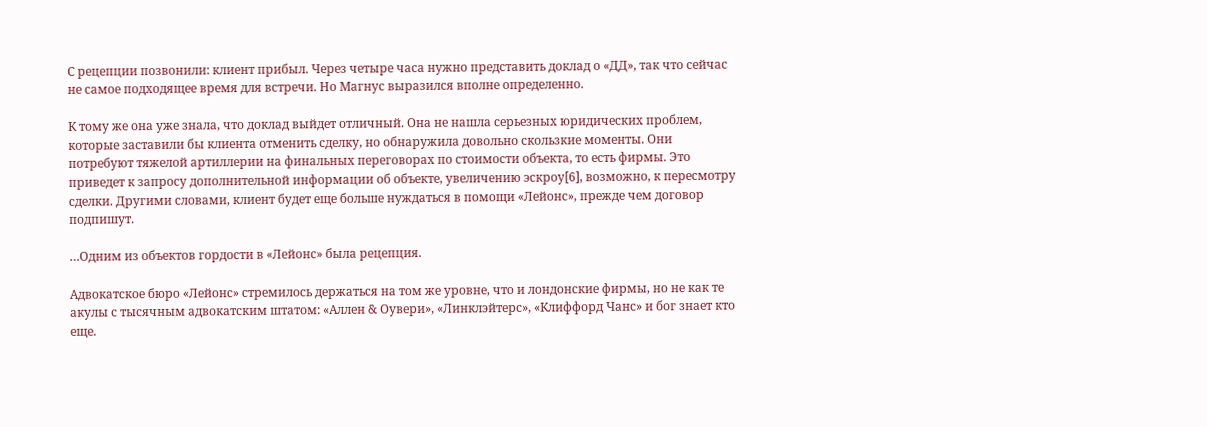С рецепции позвонили: клиент прибыл. Через четыре часа нужно представить доклад о «ДД», так что сейчас не самое подходящее время для встречи. Но Магнус выразился вполне определенно.

К тому же она уже знала, что доклад выйдет отличный. Она не нашла серьезных юридических проблем, которые заставили бы клиента отменить сделку, но обнаружила довольно скользкие моменты. Они потребуют тяжелой артиллерии на финальных переговорах по стоимости объекта, то есть фирмы. Это приведет к запросу дополнительной информации об объекте, увеличению эскроу[6], возможно, к пересмотру сделки. Другими словами, клиент будет еще больше нуждаться в помощи «Лейонс», прежде чем договор подпишут.

…Одним из объектов гордости в «Лейонс» была рецепция.

Адвокатское бюро «Лейонс» стремилось держаться на том же уровне, что и лондонские фирмы, но не как те акулы с тысячным адвокатским штатом: «Аллен & Оувери», «Линклэйтерс», «Клиффорд Чанс» и бог знает кто еще.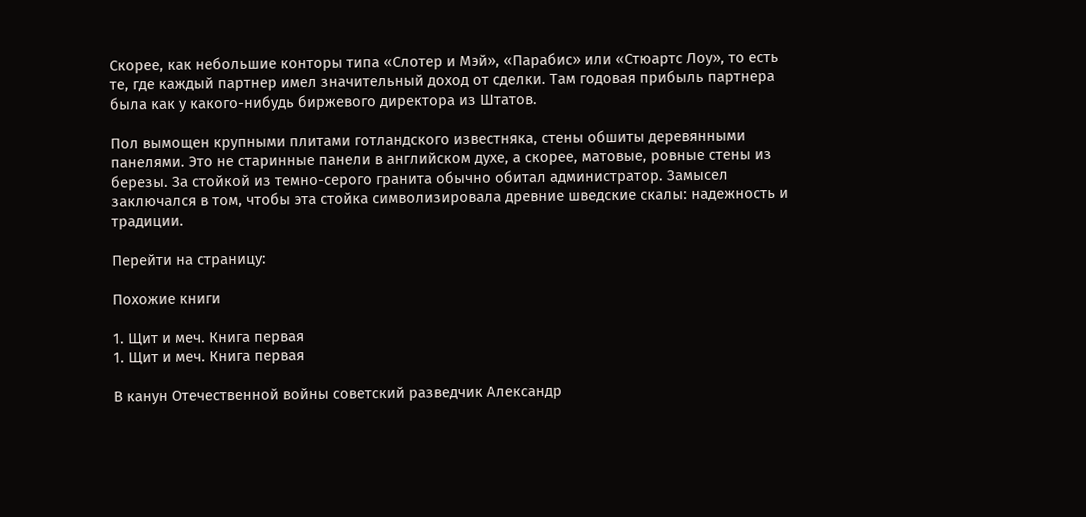Скорее, как небольшие конторы типа «Слотер и Мэй», «Парабис» или «Стюартс Лоу», то есть те, где каждый партнер имел значительный доход от сделки. Там годовая прибыль партнера была как у какого-нибудь биржевого директора из Штатов.

Пол вымощен крупными плитами готландского известняка, стены обшиты деревянными панелями. Это не старинные панели в английском духе, а скорее, матовые, ровные стены из березы. За стойкой из темно-серого гранита обычно обитал администратор. Замысел заключался в том, чтобы эта стойка символизировала древние шведские скалы: надежность и традиции.

Перейти на страницу:

Похожие книги

1. Щит и меч. Книга первая
1. Щит и меч. Книга первая

В канун Отечественной войны советский разведчик Александр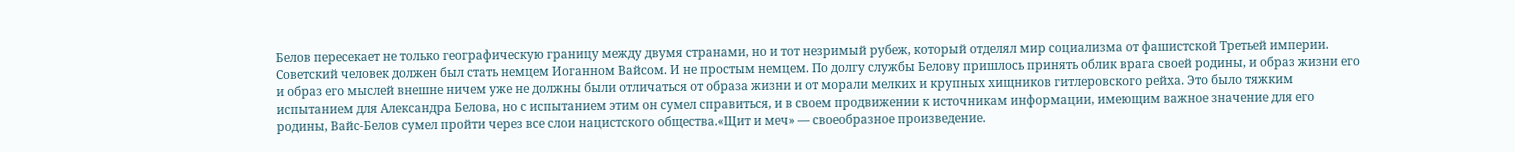Белов пересекает не только географическую границу между двумя странами, но и тот незримый рубеж, который отделял мир социализма от фашистской Третьей империи. Советский человек должен был стать немцем Иоганном Вайсом. И не простым немцем. По долгу службы Белову пришлось принять облик врага своей родины, и образ жизни его и образ его мыслей внешне ничем уже не должны были отличаться от образа жизни и от морали мелких и крупных хищников гитлеровского рейха. Это было тяжким испытанием для Александра Белова, но с испытанием этим он сумел справиться, и в своем продвижении к источникам информации, имеющим важное значение для его родины, Вайс-Белов сумел пройти через все слои нацистского общества.«Щит и меч» — своеобразное произведение.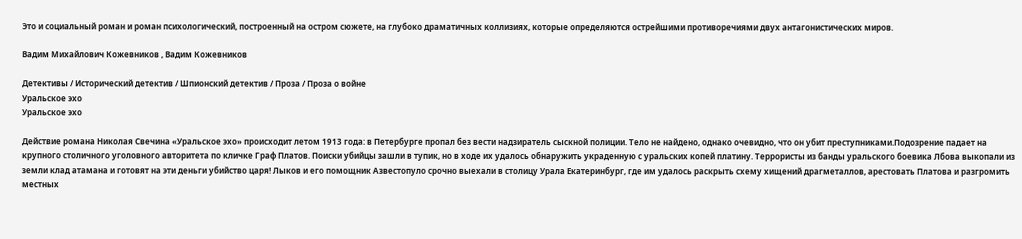Это и социальный роман и роман психологический, построенный на остром сюжете, на глубоко драматичных коллизиях, которые определяются острейшими противоречиями двух антагонистических миров.

Вадим Михайлович Кожевников , Вадим Кожевников

Детективы / Исторический детектив / Шпионский детектив / Проза / Проза о войне
Уральское эхо
Уральское эхо

Действие романа Николая Свечина «Уральское эхо» происходит летом 1913 года: в Петербурге пропал без вести надзиратель сыскной полиции. Тело не найдено, однако очевидно, что он убит преступниками.Подозрение падает на крупного столичного уголовного авторитета по кличке Граф Платов. Поиски убийцы зашли в тупик, но в ходе их удалось обнаружить украденную с уральских копей платину. Террористы из банды уральского боевика Лбова выкопали из земли клад атамана и готовят на эти деньги убийство царя! Лыков и его помощник Азвестопуло срочно выехали в столицу Урала Екатеринбург, где им удалось раскрыть схему хищений драгметаллов, арестовать Платова и разгромить местных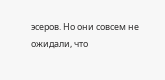эсеров. Но они совсем не ожидали, что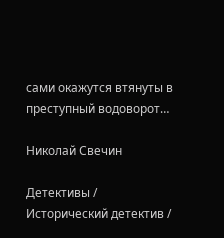сами окажутся втянуты в преступный водоворот…

Николай Свечин

Детективы / Исторический детектив /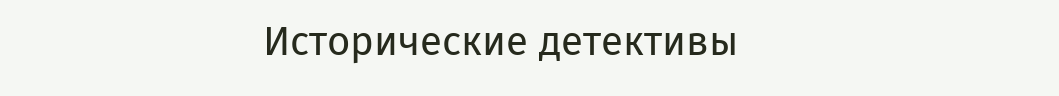Исторические детективы